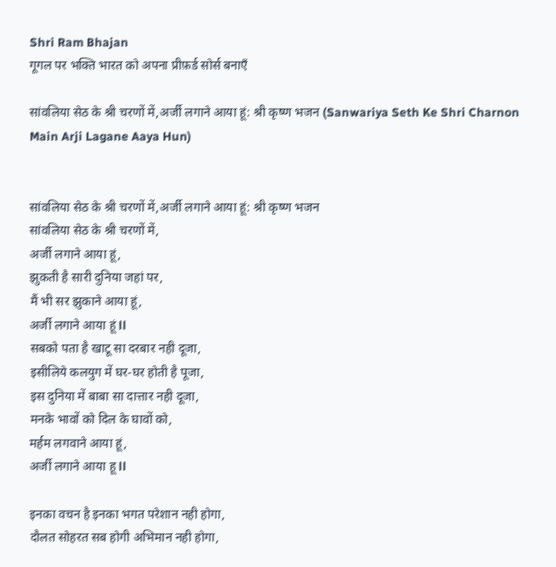Shri Ram Bhajan
गूगल पर भक्ति भारत को अपना प्रीफ़र्ड सोर्स बनाएँ

सांवलिया सेठ के श्री चरणों में,अर्जी लगाने आया हूं: श्री कृष्ण भजन (Sanwariya Seth Ke Shri Charnon Main Arji Lagane Aaya Hun)


सांवलिया सेठ के श्री चरणों में,अर्जी लगाने आया हूं: श्री कृष्ण भजन
सांवलिया सेठ के श्री चरणों में,
अर्जी लगाने आया हूं,
झुकती है सारी दुनिया जहां पर,
मैं भी सर झुकाने आया हूं,
अर्जी लगाने आया हूं ll
सबको पता है खाटू सा दरबार नही दूजा,
इसीलिये कलयुग में घर-घर होती है पूजा,
इस दुनिया में बाबा सा दात्तार नही दूजा,
मनके भावों को दिल के घावों को,
मर्हम लगवाने आया हूं,
अर्जी लगाने आया हू ll

इनका वचन है इनका भगत परेशान नही होगा,
दौलत सोहरत सब होगी अभिमान नही होगा,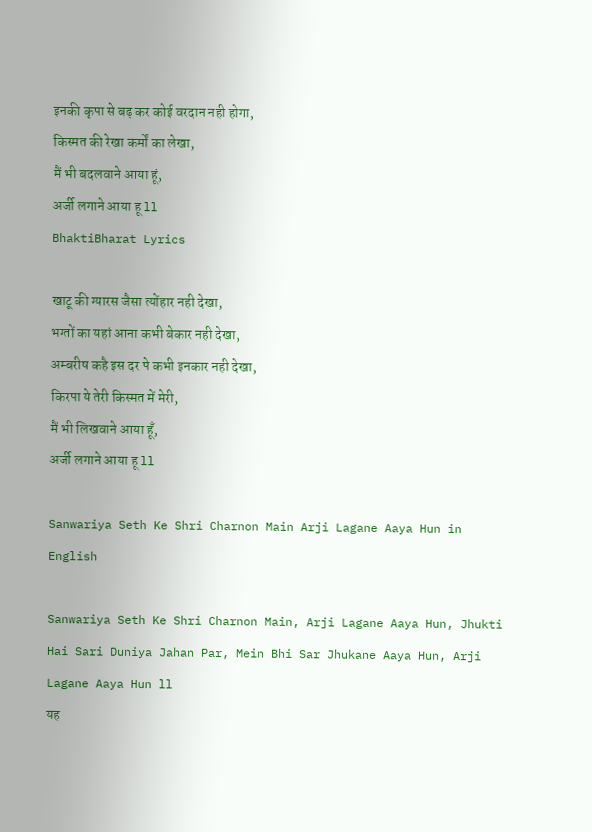इनकी कृपा से बढ़ कर कोई वरदान नही होगा,
किस्मत की रेखा कर्मों का लेखा,
मैं भी बदलवाने आया हूं,
अर्जी लगाने आया हू ll
BhaktiBharat Lyrics

खाटू की ग्यारस जैसा त्योंहार नही देखा,
भग्तों का यहां आना कभी बेकार नही देखा,
अम्बरीष कहै इस दर पे कभी इनकार नही देखा,
किरपा ये तेरी किस्मत में मेरी,
मैं भी लिखवाने आया हूँ,
अर्जी लगाने आया हू ll

Sanwariya Seth Ke Shri Charnon Main Arji Lagane Aaya Hun in English

Sanwariya Seth Ke Shri Charnon Main, Arji Lagane Aaya Hun, Jhukti Hai Sari Duniya Jahan Par, Mein Bhi Sar Jhukane Aaya Hun, Arji Lagane Aaya Hun ll
यह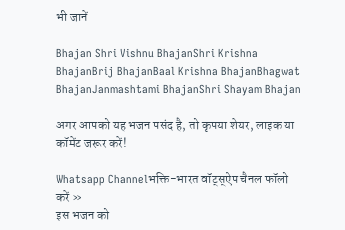भी जानें

Bhajan Shri Vishnu BhajanShri Krishna BhajanBrij BhajanBaal Krishna BhajanBhagwat BhajanJanmashtami BhajanShri Shayam Bhajan

अगर आपको यह भजन पसंद है, तो कृपया शेयर, लाइक या कॉमेंट जरूर करें!

Whatsapp Channelभक्ति-भारत वॉट्स्ऐप चैनल फॉलो करें »
इस भजन को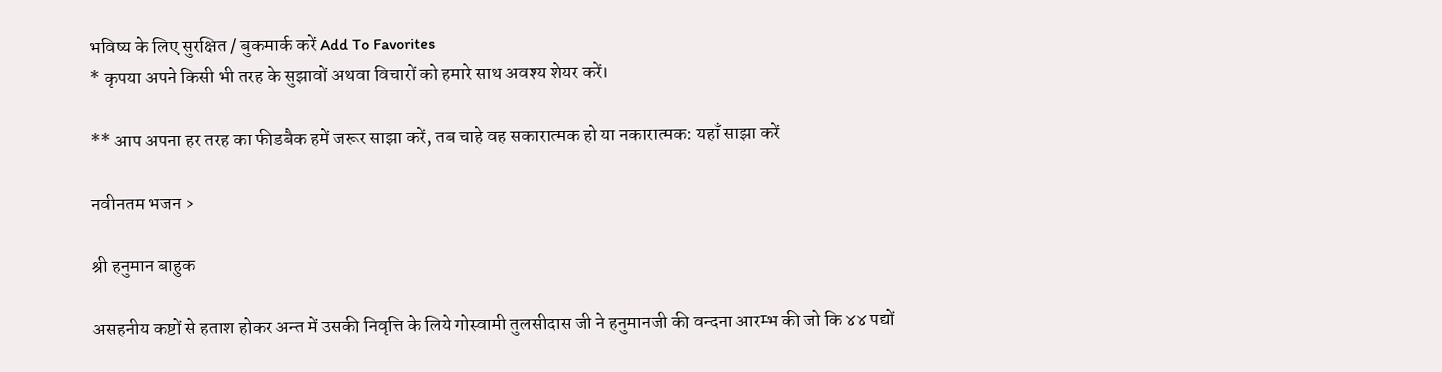भविष्य के लिए सुरक्षित / बुकमार्क करें Add To Favorites
* कृपया अपने किसी भी तरह के सुझावों अथवा विचारों को हमारे साथ अवश्य शेयर करें।

** आप अपना हर तरह का फीडबैक हमें जरूर साझा करें, तब चाहे वह सकारात्मक हो या नकारात्मक: यहाँ साझा करें

नवीनतम भजन ›

श्री हनुमान बाहुक

असहनीय कष्टों से हताश होकर अन्त में उसकी निवृत्ति के लिये गोस्वामी तुलसीदास जी ने हनुमानजी की वन्दना आरम्भ की जो कि ४४ पद्यों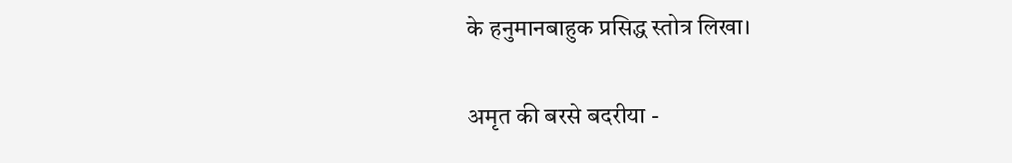के हनुमानबाहुक प्रसिद्ध स्तोत्र लिखा।

अमृत की बरसे बदरीया -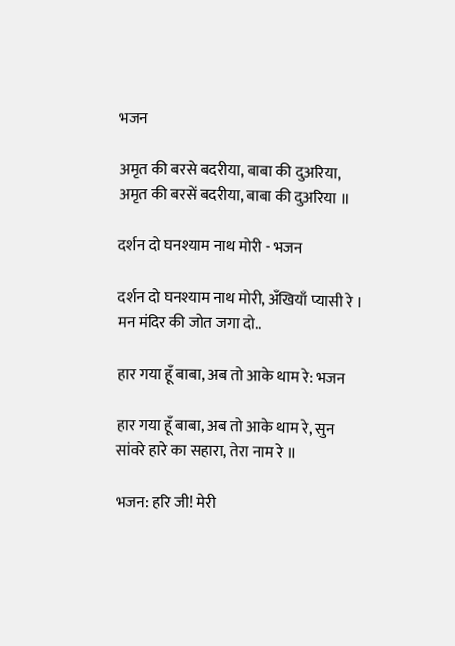भजन

अमृत की बरसे बदरीया, बाबा की दुअरिया, अमृत की बरसें बदरीया, बाबा की दुअरिया ॥

दर्शन दो घनश्याम नाथ मोरी - भजन

दर्शन दो घनश्याम नाथ मोरी, अँखियाँ प्यासी रे । मन मंदिर की जोत जगा दो..

हार गया हूँ बाबा, अब तो आके थाम रे: भजन

हार गया हूँ बाबा, अब तो आके थाम रे, सुन सांवरे हारे का सहारा, तेरा नाम रे ॥

भजन: हरि जी! मेरी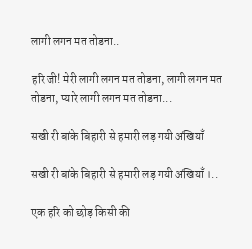लागी लगन मत तोडना..

हरि जी! मेरी लागी लगन मत तोडना, लागी लगन मत तोडना, प्यारे लागी लगन मत तोडना...

सखी री बांके बिहारी से हमारी लड़ गयी अंखियाँ

सखी री बांके बिहारी से हमारी लड़ गयी अंखियाँ ।..

एक हरि को छोड़ किसी की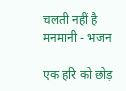चलती नहीं है मनमानी - भजन

एक हरि को छोड़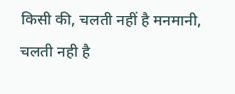किसी की, चलती नहीं है मनमानी, चलती नही है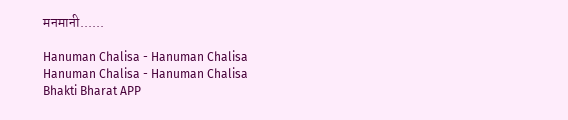मनमानी......

Hanuman Chalisa - Hanuman Chalisa
Hanuman Chalisa - Hanuman Chalisa
Bhakti Bharat APP